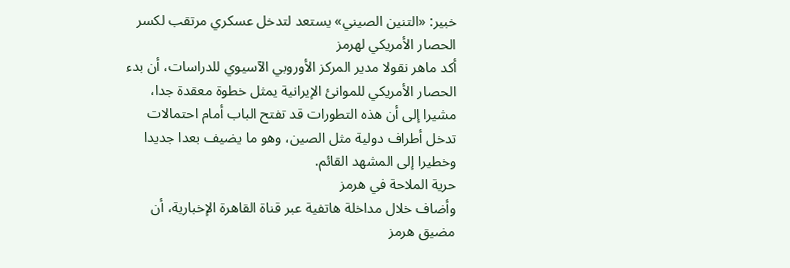خبير: «التنين الصيني» يستعد لتدخل عسكري مرتقب لكسر الحصار الأمريكي لهرمز
أكد ماهر نقولا مدير المركز الأوروبي الآسيوي للدراسات، أن بدء الحصار الأمريكي للموانئ الإيرانية يمثل خطوة معقدة جدا، مشيرا إلى أن هذه التطورات قد تفتح الباب أمام احتمالات تدخل أطراف دولية مثل الصين، وهو ما يضيف بعدا جديدا وخطيرا إلى المشهد القائم.
حرية الملاحة في هرمز
وأضاف خلال مداخلة هاتفية عبر قناة القاهرة الإخبارية، أن مضيق هرمز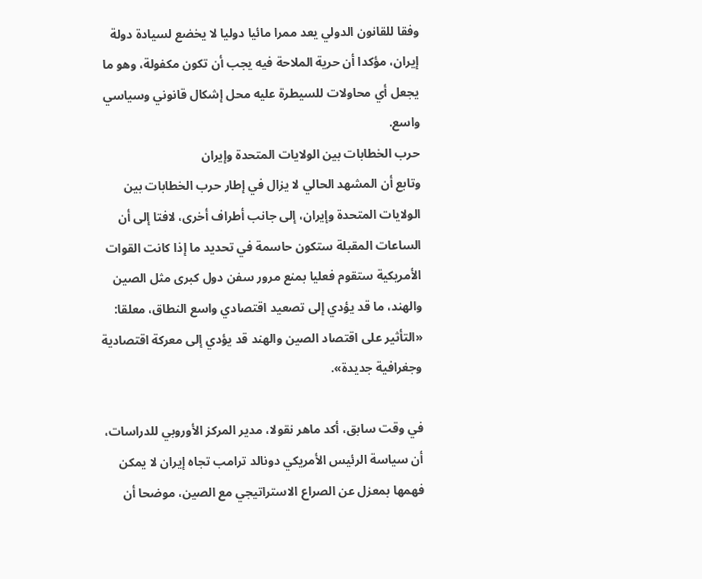وفقا للقانون الدولي يعد ممرا مائيا دوليا لا يخضع لسيادة دولة إيران، مؤكدا أن حرية الملاحة فيه يجب أن تكون مكفولة، وهو ما يجعل أي محاولات للسيطرة عليه محل إشكال قانوني وسياسي واسع.
حرب الخطابات بين الولايات المتحدة وإيران
وتابع أن المشهد الحالي لا يزال في إطار حرب الخطابات بين الولايات المتحدة وإيران، إلى جانب أطراف أخرى، لافتا إلى أن الساعات المقبلة ستكون حاسمة في تحديد ما إذا كانت القوات الأمريكية ستقوم فعليا بمنع مرور سفن دول كبرى مثل الصين والهند، ما قد يؤدي إلى تصعيد اقتصادي واسع النطاق، معلقا: «التأثير على اقتصاد الصين والهند قد يؤدي إلى معركة اقتصادية وجغرافية جديدة».

في وقت سابق، أكد ماهر نقولا، مدير المركز الأوروبي للدراسات، أن سياسة الرئيس الأمريكي دونالد ترامب تجاه إيران لا يمكن فهمها بمعزل عن الصراع الاستراتيجي مع الصين، موضحا أن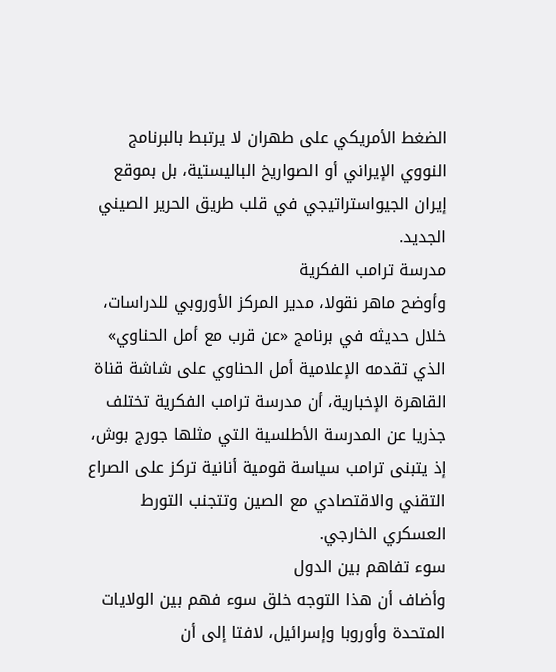الضغط الأمريكي على طهران لا يرتبط بالبرنامج النووي الإيراني أو الصواريخ الباليستية، بل بموقع إيران الجيواستراتيجي في قلب طريق الحرير الصيني الجديد.
مدرسة ترامب الفكرية
وأوضح ماهر نقولا، مدير المركز الأوروبي للدراسات، خلال حديثه في برنامج «عن قرب مع أمل الحناوي» الذي تقدمه الإعلامية أمل الحناوي على شاشة قناة القاهرة الإخبارية، أن مدرسة ترامب الفكرية تختلف جذريا عن المدرسة الأطلسية التي مثلها جورج بوش، إذ يتبنى ترامب سياسة قومية أنانية تركز على الصراع التقني والاقتصادي مع الصين وتتجنب التورط العسكري الخارجي.
سوء تفاهم بين الدول
وأضاف أن هذا التوجه خلق سوء فهم بين الولايات المتحدة وأوروبا وإسرائيل، لافتا إلى أن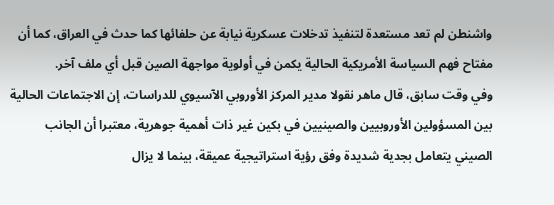واشنطن لم تعد مستعدة لتنفيذ تدخلات عسكرية نيابة عن حلفائها كما حدث في العراق، كما أن مفتاح فهم السياسة الأمريكية الحالية يكمن في أولوية مواجهة الصين قبل أي ملف آخر.
وفي وقت سابق، قال ماهر نقولا مدير المركز الأوروبي الآسيوي للدراسات، إن الاجتماعات الحالية بين المسؤولين الأوروبيين والصينيين في بكين غير ذات أهمية جوهرية، معتبرا أن الجانب الصيني يتعامل بجدية شديدة وفق رؤية استراتيجية عميقة، بينما لا يزال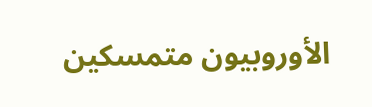الأوروبيون متمسكين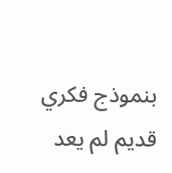بنموذج فكري قديم لم يعد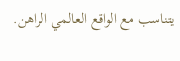يتناسب مع الواقع العالمي الراهن.